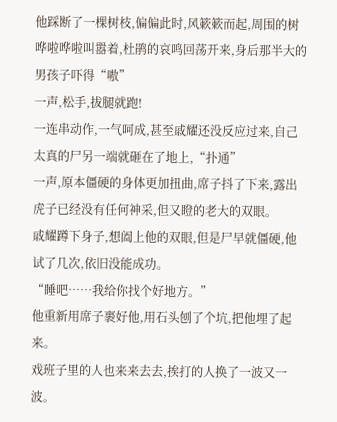他踩断了一棵树枝,偏偏此时,风簌簌而起,周围的树哗啦哗啦叫嚣着,杜鹃的哀鸣回荡开来,身后那半大的男孩子吓得“嗷”
一声,松手,拔腿就跑!
一连串动作,一气呵成,甚至戚耀还没反应过来,自己太真的尸另一端就砸在了地上,“扑通”
一声,原本僵硬的身体更加扭曲,席子抖了下来,露出虎子已经没有任何神采,但又瞪的老大的双眼。
戚耀蹲下身子,想阖上他的双眼,但是尸早就僵硬,他试了几次,依旧没能成功。
“睡吧……我给你找个好地方。”
他重新用席子裹好他,用石头刨了个坑,把他埋了起来。
戏班子里的人也来来去去,挨打的人换了一波又一波。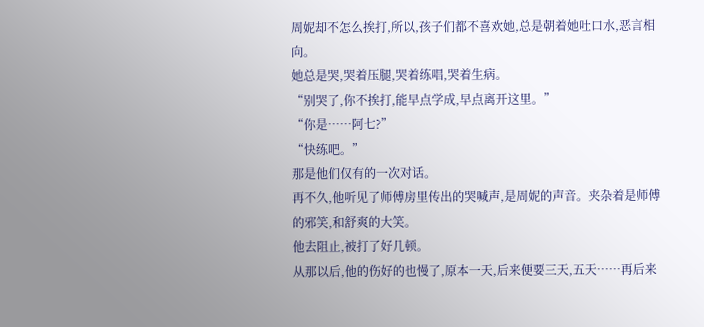周妮却不怎么挨打,所以,孩子们都不喜欢她,总是朝着她吐口水,恶言相向。
她总是哭,哭着压腿,哭着练唱,哭着生病。
“别哭了,你不挨打,能早点学成,早点离开这里。”
“你是……阿七?”
“快练吧。”
那是他们仅有的一次对话。
再不久,他听见了师傅房里传出的哭喊声,是周妮的声音。夹杂着是师傅的邪笑,和舒爽的大笑。
他去阻止,被打了好几顿。
从那以后,他的伤好的也慢了,原本一天,后来便要三天,五天……再后来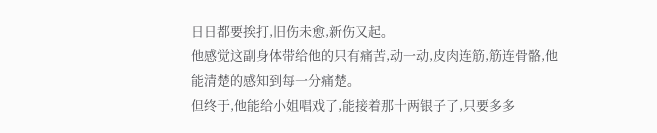日日都要挨打,旧伤未愈,新伤又起。
他感觉这副身体带给他的只有痛苦,动一动,皮肉连筋,筋连骨骼,他能清楚的感知到每一分痛楚。
但终于,他能给小姐唱戏了,能接着那十两银子了,只要多多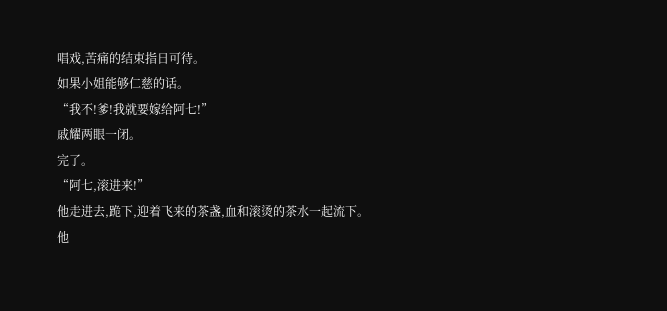唱戏,苦痛的结束指日可待。
如果小姐能够仁慈的话。
“我不!爹!我就要嫁给阿七!”
戚耀两眼一闭。
完了。
“阿七,滚进来!”
他走进去,跪下,迎着飞来的茶盏,血和滚烫的茶水一起流下。
他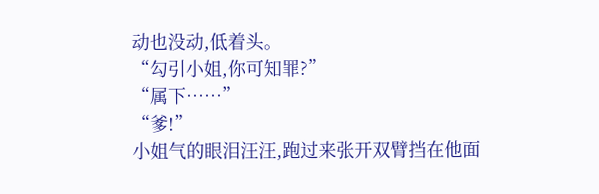动也没动,低着头。
“勾引小姐,你可知罪?”
“属下……”
“爹!”
小姐气的眼泪汪汪,跑过来张开双臂挡在他面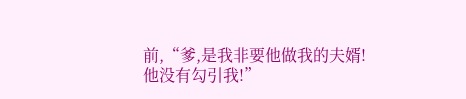前,“爹,是我非要他做我的夫婿!他没有勾引我!”